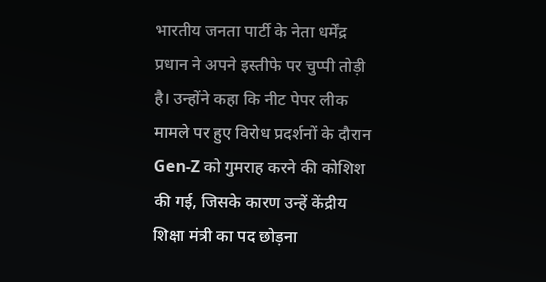भारतीय जनता पार्टी के नेता धर्मेंद्र प्रधान ने अपने इस्तीफे पर चुप्पी तोड़ी है। उन्होंने कहा कि नीट पेपर लीक मामले पर हुए विरोध प्रदर्शनों के दौरान Gen-Z को गुमराह करने की कोशिश की गई, जिसके कारण उन्हें केंद्रीय शिक्षा मंत्री का पद छोड़ना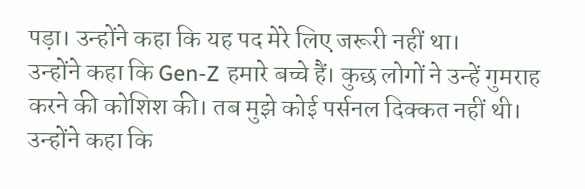पड़ा। उन्होंने कहा कि यह पद मेरे लिए जरूरी नहीं था।
उन्होंने कहा कि Gen-Z हमारे बच्चे हैं। कुछ लोगों ने उन्हें गुमराह करने की कोशिश की। तब मुझे कोई पर्सनल दिक्कत नहीं थी। उन्होंने कहा कि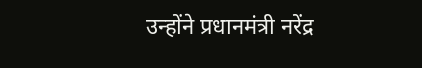उन्होंने प्रधानमंत्री नरेंद्र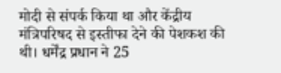मोदी से संपर्क किया था और केंद्रीय मंत्रिपरिषद से इस्तीफा देने की पेशकश की थी। धर्मेंद्र प्रधान ने 25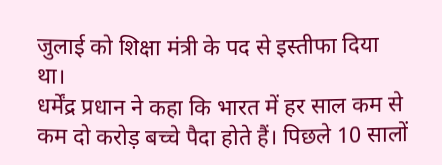जुलाई को शिक्षा मंत्री के पद से इस्तीफा दिया था।
धर्मेंद्र प्रधान ने कहा कि भारत में हर साल कम से कम दो करोड़ बच्चे पैदा होते हैं। पिछले 10 सालों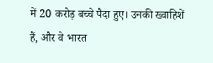में 20 करोड़ बच्चे पैदा हुए। उनकी ख्वाहिशें हैं, और वे भारत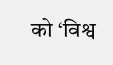को ‘विश्व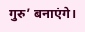गुरु’ बनाएंगे।